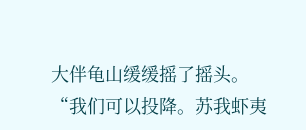大伴龟山缓缓摇了摇头。
“我们可以投降。苏我虾夷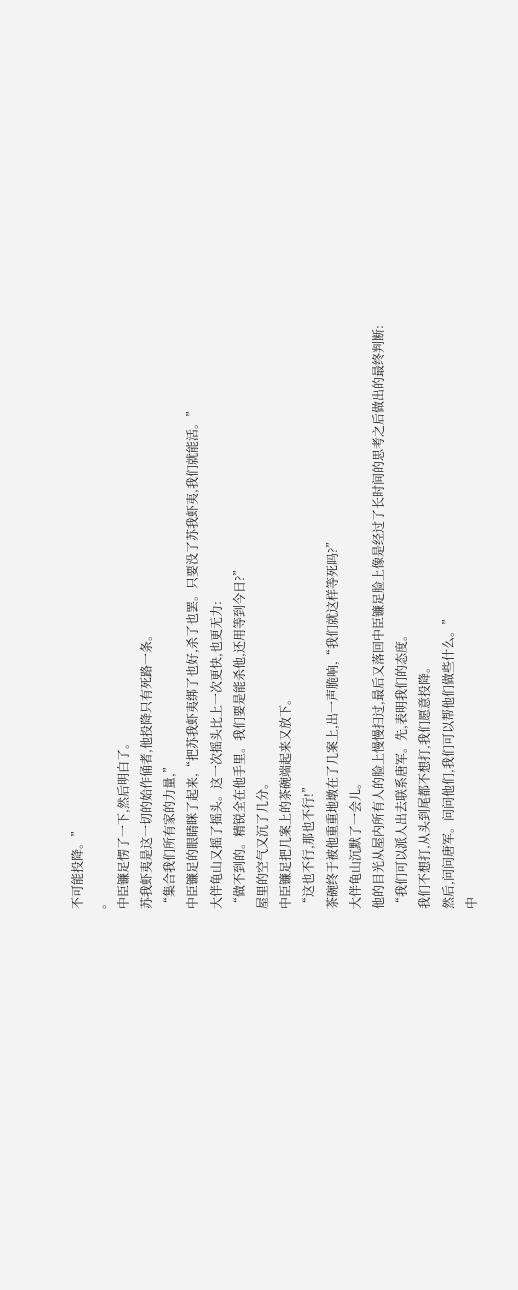不可能投降。”
。
中臣镰足愣了一下,然后明白了。
苏我虾夷是这一切的始作俑者,他投降只有死路一条。
“集合我们所有家的力量,”
中臣镰足的眼睛眯了起来,“把苏我虾夷绑了也好,杀了也罢。只要没了苏我虾夷,我们就能活。”
大伴龟山又摇了摇头。这一次摇头比上一次更快,也更无力:
“做不到的。精锐全在他手里。我们要是能杀他,还用等到今日?”
屋里的空气又沉了几分。
中臣镰足把几案上的茶碗端起来又放下。
“这也不行,那也不行!”
茶碗终于被他重重地墩在了几案上,出一声脆响,“我们就这样等死吗?”
大伴龟山沉默了一会儿。
他的目光从屋内所有人的脸上慢慢扫过,最后又落回中臣镰足脸上像是经过了长时间的思考之后做出的最终判断:
“我们可以派人出去联系唐军。先,表明我们的态度。
我们不想打,从头到尾都不想打,我们愿意投降。
然后,问问唐军。问问他们,我们可以帮他们做些什么。”
中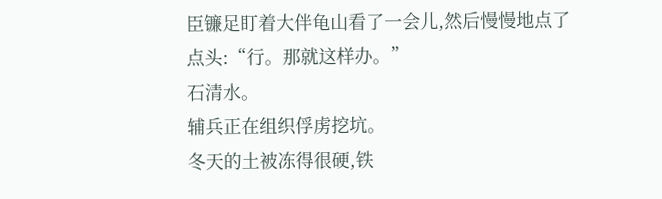臣镰足盯着大伴龟山看了一会儿,然后慢慢地点了点头:“行。那就这样办。”
石清水。
辅兵正在组织俘虏挖坑。
冬天的土被冻得很硬,铁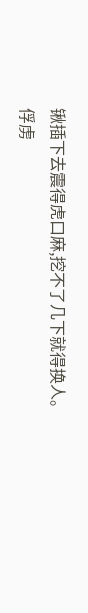锹插下去震得虎口麻,挖不了几下就得换人。
俘虏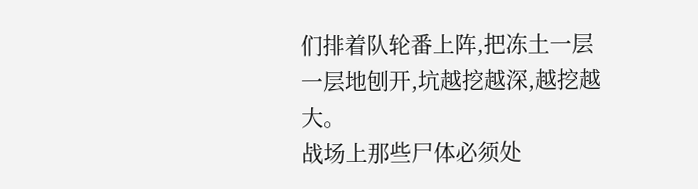们排着队轮番上阵,把冻土一层一层地刨开,坑越挖越深,越挖越大。
战场上那些尸体必须处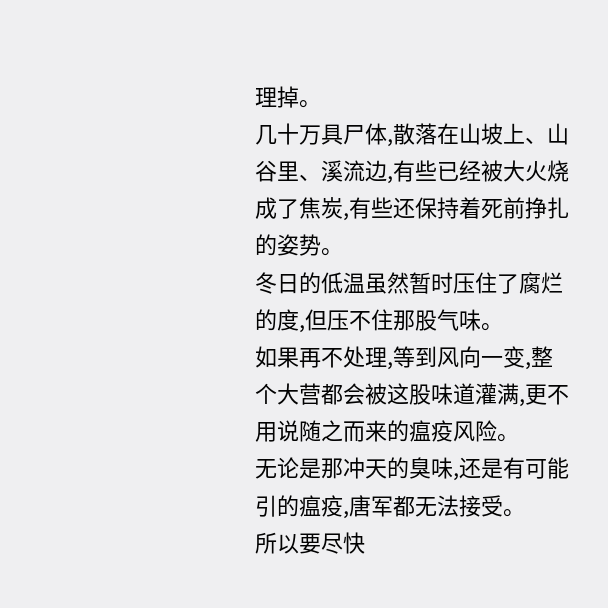理掉。
几十万具尸体,散落在山坡上、山谷里、溪流边,有些已经被大火烧成了焦炭,有些还保持着死前挣扎的姿势。
冬日的低温虽然暂时压住了腐烂的度,但压不住那股气味。
如果再不处理,等到风向一变,整个大营都会被这股味道灌满,更不用说随之而来的瘟疫风险。
无论是那冲天的臭味,还是有可能引的瘟疫,唐军都无法接受。
所以要尽快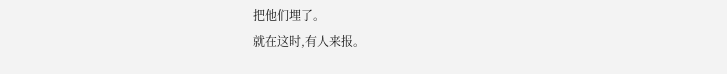把他们埋了。
就在这时,有人来报。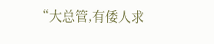“大总管,有倭人求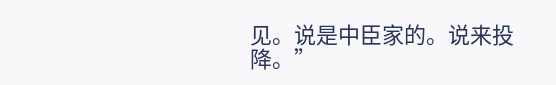见。说是中臣家的。说来投降。”